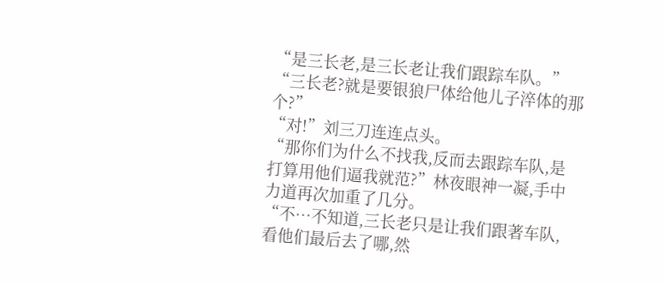“是三长老,是三长老让我们跟踪车队。”
“三长老?就是要银狼尸体给他儿子淬体的那个?”
“对!”刘三刀连连点头。
“那你们为什么不找我,反而去跟踪车队,是打算用他们逼我就范?”林夜眼神一凝,手中力道再次加重了几分。
“不…不知道,三长老只是让我们跟著车队,看他们最后去了哪,然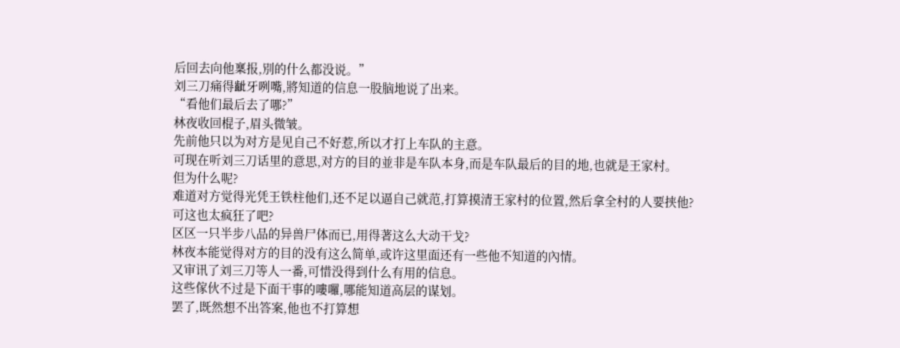后回去向他稟报,別的什么都没说。”
刘三刀痛得齜牙咧嘴,將知道的信息一股脑地说了出来。
“看他们最后去了哪?”
林夜收回棍子,眉头微皱。
先前他只以为对方是见自己不好惹,所以才打上车队的主意。
可现在听刘三刀话里的意思,对方的目的並非是车队本身,而是车队最后的目的地,也就是王家村。
但为什么呢?
难道对方觉得光凭王铁柱他们,还不足以逼自己就范,打算摸清王家村的位置,然后拿全村的人要挟他?
可这也太疯狂了吧?
区区一只半步八品的异兽尸体而已,用得著这么大动干戈?
林夜本能觉得对方的目的没有这么简单,或许这里面还有一些他不知道的內情。
又审讯了刘三刀等人一番,可惜没得到什么有用的信息。
这些傢伙不过是下面干事的嘍囉,哪能知道高层的谋划。
罢了,既然想不出答案,他也不打算想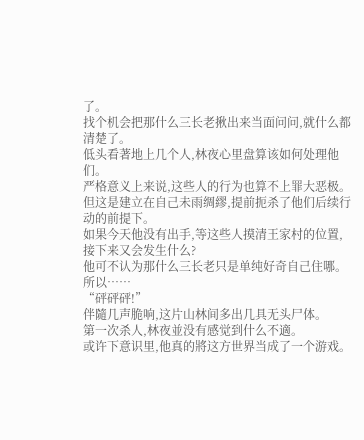了。
找个机会把那什么三长老揪出来当面问问,就什么都清楚了。
低头看著地上几个人,林夜心里盘算该如何处理他们。
严格意义上来说,这些人的行为也算不上罪大恶极。
但这是建立在自己未雨绸繆,提前扼杀了他们后续行动的前提下。
如果今天他没有出手,等这些人摸清王家村的位置,接下来又会发生什么?
他可不认为那什么三长老只是单纯好奇自己住哪。
所以……
“砰砰砰!”
伴隨几声脆响,这片山林间多出几具无头尸体。
第一次杀人,林夜並没有感觉到什么不適。
或许下意识里,他真的將这方世界当成了一个游戏。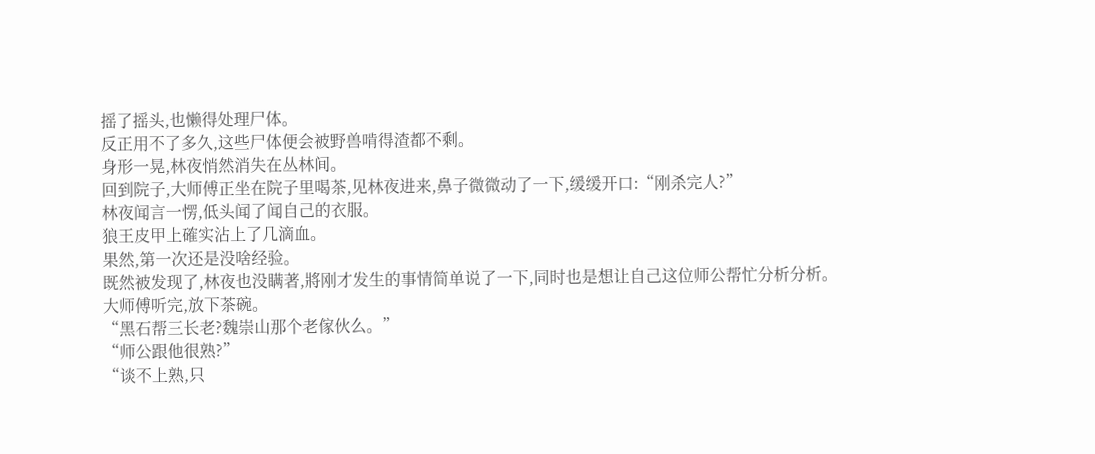摇了摇头,也懒得处理尸体。
反正用不了多久,这些尸体便会被野兽啃得渣都不剩。
身形一晃,林夜悄然消失在丛林间。
回到院子,大师傅正坐在院子里喝茶,见林夜进来,鼻子微微动了一下,缓缓开口:“刚杀完人?”
林夜闻言一愣,低头闻了闻自己的衣服。
狼王皮甲上確实沾上了几滴血。
果然,第一次还是没啥经验。
既然被发现了,林夜也没瞒著,將刚才发生的事情简单说了一下,同时也是想让自己这位师公帮忙分析分析。
大师傅听完,放下茶碗。
“黑石帮三长老?魏崇山那个老傢伙么。”
“师公跟他很熟?”
“谈不上熟,只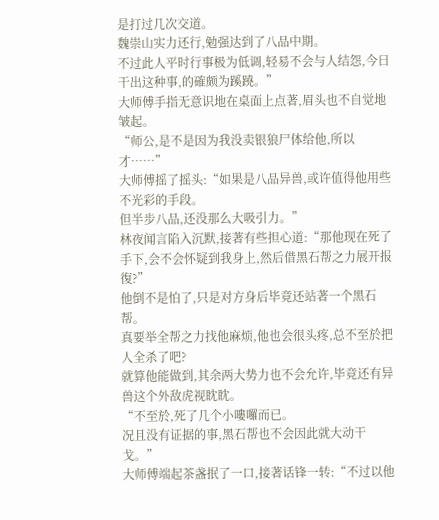是打过几次交道。
魏崇山实力还行,勉强达到了八品中期。
不过此人平时行事极为低调,轻易不会与人结怨,今日干出这种事,的確颇为蹊蹺。”
大师傅手指无意识地在桌面上点著,眉头也不自觉地皱起。
“师公,是不是因为我没卖银狼尸体给他,所以才……”
大师傅摇了摇头:“如果是八品异兽,或许值得他用些不光彩的手段。
但半步八品,还没那么大吸引力。”
林夜闻言陷入沉默,接著有些担心道:“那他现在死了手下,会不会怀疑到我身上,然后借黑石帮之力展开报復?”
他倒不是怕了,只是对方身后毕竟还站著一个黑石帮。
真要举全帮之力找他麻烦,他也会很头疼,总不至於把人全杀了吧?
就算他能做到,其余两大势力也不会允许,毕竟还有异兽这个外敌虎视眈眈。
“不至於,死了几个小嘍囉而已。
况且没有证据的事,黑石帮也不会因此就大动干戈。”
大师傅端起茶盏抿了一口,接著话锋一转:“不过以他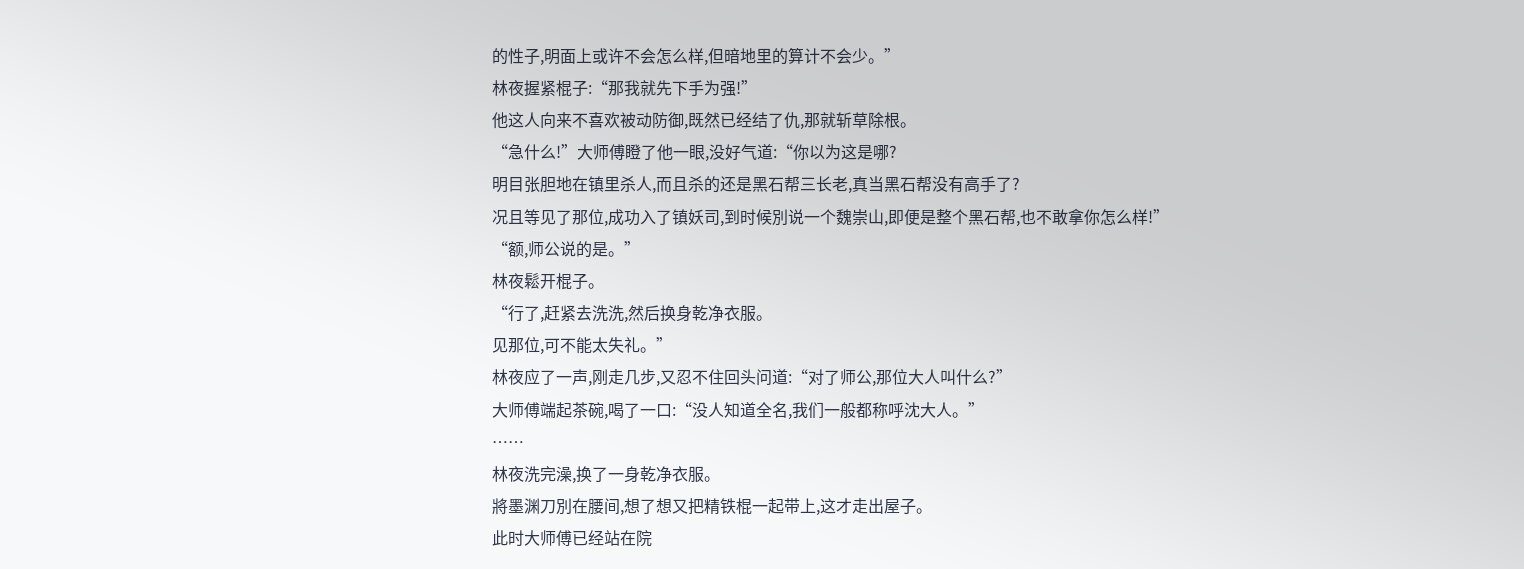的性子,明面上或许不会怎么样,但暗地里的算计不会少。”
林夜握紧棍子:“那我就先下手为强!”
他这人向来不喜欢被动防御,既然已经结了仇,那就斩草除根。
“急什么!”大师傅瞪了他一眼,没好气道:“你以为这是哪?
明目张胆地在镇里杀人,而且杀的还是黑石帮三长老,真当黑石帮没有高手了?
况且等见了那位,成功入了镇妖司,到时候別说一个魏崇山,即便是整个黑石帮,也不敢拿你怎么样!”
“额,师公说的是。”
林夜鬆开棍子。
“行了,赶紧去洗洗,然后换身乾净衣服。
见那位,可不能太失礼。”
林夜应了一声,刚走几步,又忍不住回头问道:“对了师公,那位大人叫什么?”
大师傅端起茶碗,喝了一口:“没人知道全名,我们一般都称呼沈大人。”
……
林夜洗完澡,换了一身乾净衣服。
將墨渊刀別在腰间,想了想又把精铁棍一起带上,这才走出屋子。
此时大师傅已经站在院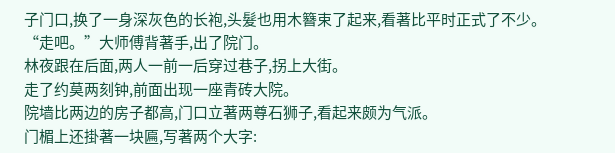子门口,换了一身深灰色的长袍,头髮也用木簪束了起来,看著比平时正式了不少。
“走吧。”大师傅背著手,出了院门。
林夜跟在后面,两人一前一后穿过巷子,拐上大街。
走了约莫两刻钟,前面出现一座青砖大院。
院墙比两边的房子都高,门口立著两尊石狮子,看起来颇为气派。
门楣上还掛著一块匾,写著两个大字: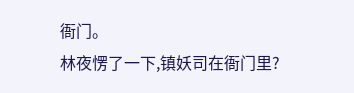衙门。
林夜愣了一下,镇妖司在衙门里?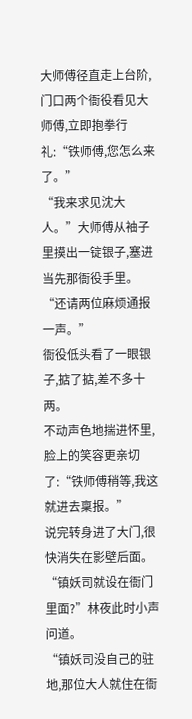大师傅径直走上台阶,门口两个衙役看见大师傅,立即抱拳行礼:“铁师傅,您怎么来了。”
“我来求见沈大人。”大师傅从袖子里摸出一锭银子,塞进当先那衙役手里。
“还请两位麻烦通报一声。”
衙役低头看了一眼银子,掂了掂,差不多十两。
不动声色地揣进怀里,脸上的笑容更亲切了:“铁师傅稍等,我这就进去稟报。”
说完转身进了大门,很快消失在影壁后面。
“镇妖司就设在衙门里面?”林夜此时小声问道。
“镇妖司没自己的驻地,那位大人就住在衙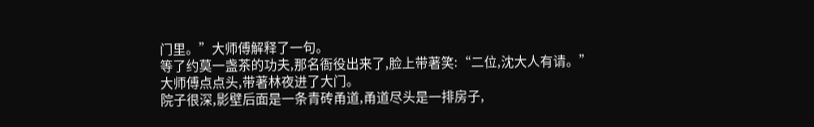门里。”大师傅解释了一句。
等了约莫一盏茶的功夫,那名衙役出来了,脸上带著笑:“二位,沈大人有请。”
大师傅点点头,带著林夜进了大门。
院子很深,影壁后面是一条青砖甬道,甬道尽头是一排房子,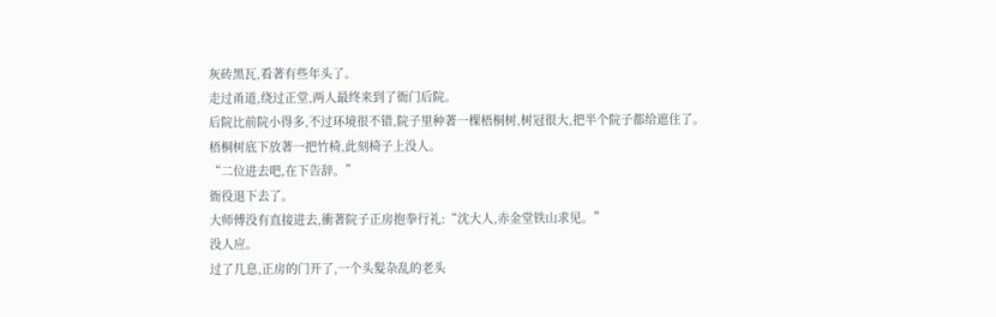灰砖黑瓦,看著有些年头了。
走过甬道,绕过正堂,两人最终来到了衙门后院。
后院比前院小得多,不过环境很不错,院子里种著一棵梧桐树,树冠很大,把半个院子都给遮住了。
梧桐树底下放著一把竹椅,此刻椅子上没人。
“二位进去吧,在下告辞。”
衙役退下去了。
大师傅没有直接进去,衝著院子正房抱拳行礼:“沈大人,赤金堂铁山求见。”
没人应。
过了几息,正房的门开了,一个头髮杂乱的老头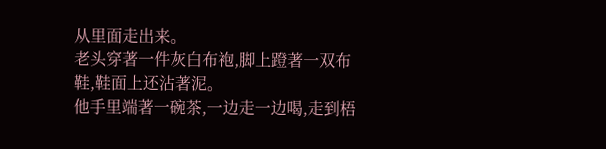从里面走出来。
老头穿著一件灰白布袍,脚上蹬著一双布鞋,鞋面上还沾著泥。
他手里端著一碗茶,一边走一边喝,走到梧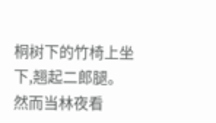桐树下的竹椅上坐下,翘起二郎腿。
然而当林夜看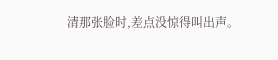清那张脸时,差点没惊得叫出声。